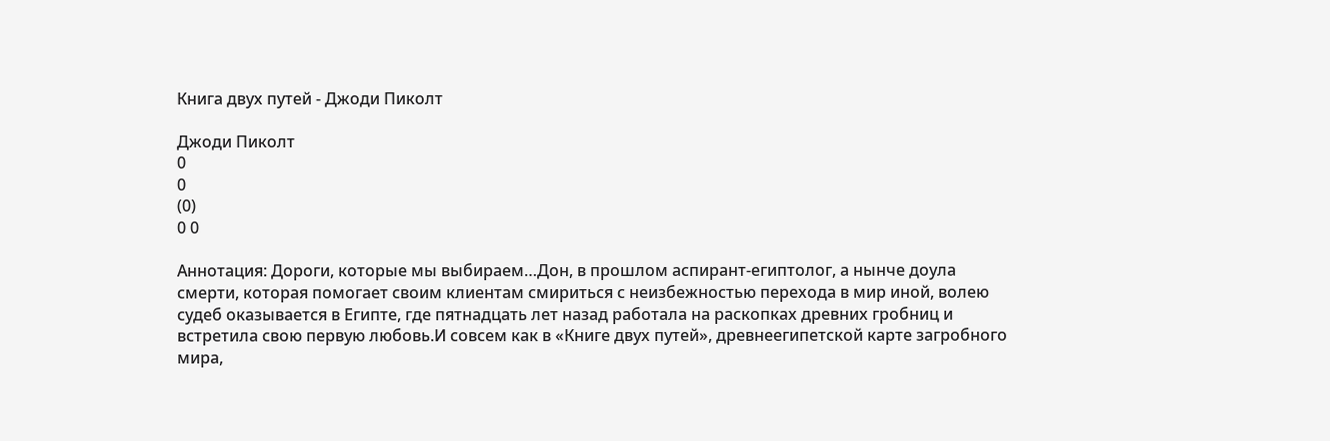Книга двух путей - Джоди Пиколт

Джоди Пиколт
0
0
(0)
0 0

Аннотация: Дороги, которые мы выбираем…Дон, в прошлом аспирант-египтолог, а нынче доула смерти, которая помогает своим клиентам смириться с неизбежностью перехода в мир иной, волею судеб оказывается в Египте, где пятнадцать лет назад работала на раскопках древних гробниц и встретила свою первую любовь.И совсем как в «Книге двух путей», древнеегипетской карте загробного мира,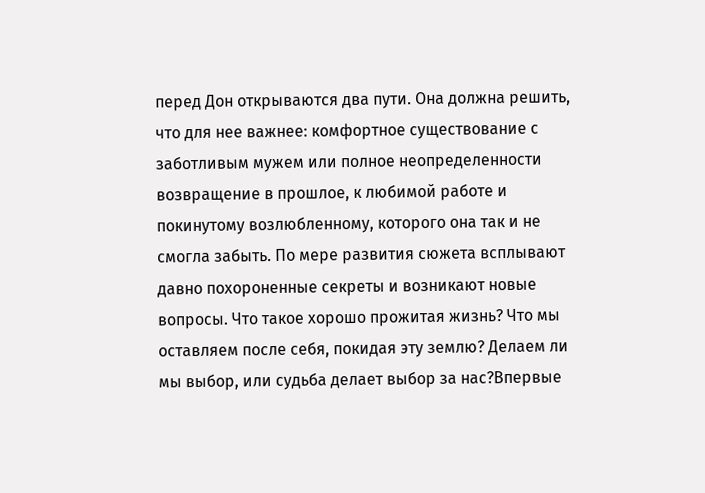перед Дон открываются два пути. Она должна решить, что для нее важнее: комфортное существование с заботливым мужем или полное неопределенности возвращение в прошлое, к любимой работе и покинутому возлюбленному, которого она так и не смогла забыть. По мере развития сюжета всплывают давно похороненные секреты и возникают новые вопросы. Что такое хорошо прожитая жизнь? Что мы оставляем после себя, покидая эту землю? Делаем ли мы выбор, или судьба делает выбор за нас?Впервые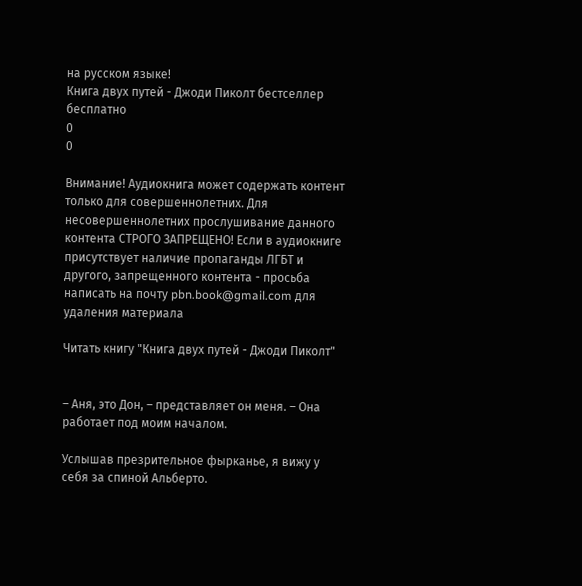на русском языке!
Книга двух путей - Джоди Пиколт бестселлер бесплатно
0
0

Внимание! Аудиокнига может содержать контент только для совершеннолетних. Для несовершеннолетних прослушивание данного контента СТРОГО ЗАПРЕЩЕНО! Если в аудиокниге присутствует наличие пропаганды ЛГБТ и другого, запрещенного контента - просьба написать на почту pbn.book@gmail.com для удаления материала

Читать книгу "Книга двух путей - Джоди Пиколт"


– Аня, это Дон, – представляет он меня. – Она работает под моим началом.

Услышав презрительное фырканье, я вижу у себя за спиной Альберто.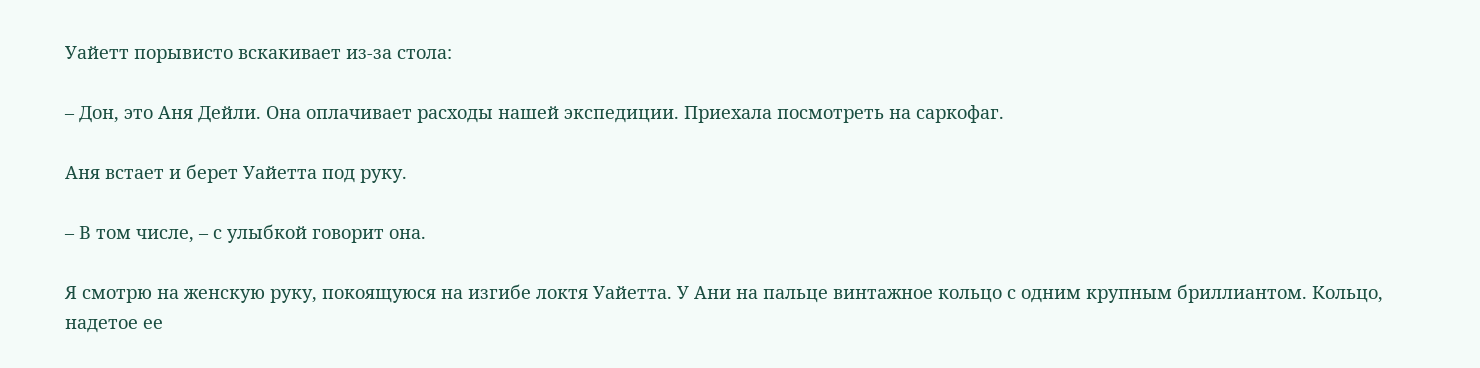Уайетт порывисто вскакивает из-за стола:

– Дон, это Аня Дейли. Она оплачивает расходы нашей экспедиции. Приехала посмотреть на саркофаг.

Аня встает и берет Уайетта под руку.

– В том числе, – с улыбкой говорит она.

Я смотрю на женскую руку, покоящуюся на изгибе локтя Уайетта. У Ани на пальце винтажное кольцо с одним крупным бриллиантом. Кольцо, надетое ее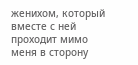женихом, который вместе с ней проходит мимо меня в сторону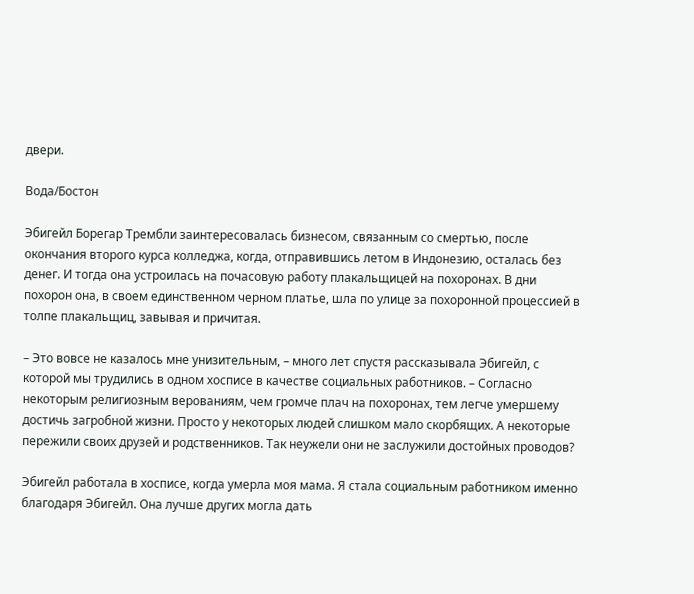двери.

Вода/Бостон

Эбигейл Борегар Трембли заинтересовалась бизнесом, связанным со смертью, после окончания второго курса колледжа, когда, отправившись летом в Индонезию, осталась без денег. И тогда она устроилась на почасовую работу плакальщицей на похоронах. В дни похорон она, в своем единственном черном платье, шла по улице за похоронной процессией в толпе плакальщиц, завывая и причитая.

– Это вовсе не казалось мне унизительным, – много лет спустя рассказывала Эбигейл, с которой мы трудились в одном хосписе в качестве социальных работников. – Согласно некоторым религиозным верованиям, чем громче плач на похоронах, тем легче умершему достичь загробной жизни. Просто у некоторых людей слишком мало скорбящих. А некоторые пережили своих друзей и родственников. Так неужели они не заслужили достойных проводов?

Эбигейл работала в хосписе, когда умерла моя мама. Я стала социальным работником именно благодаря Эбигейл. Она лучше других могла дать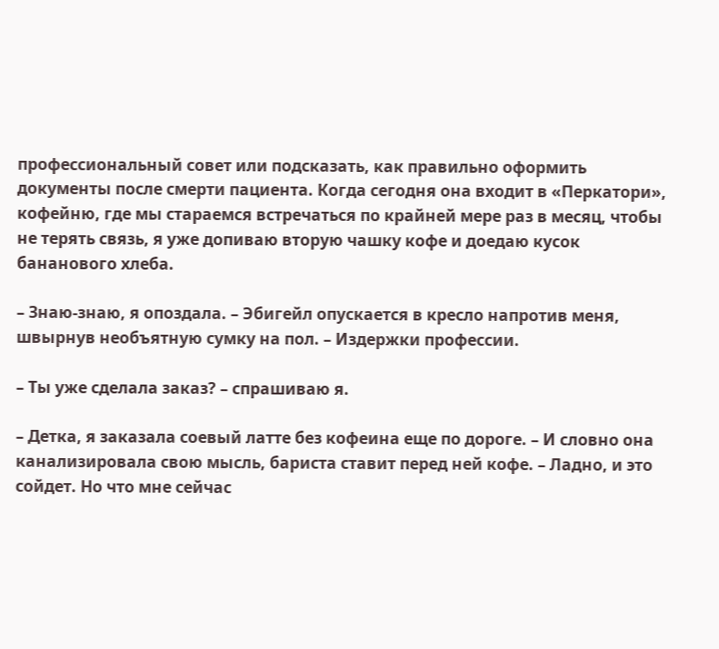профессиональный совет или подсказать, как правильно оформить документы после смерти пациента. Когда сегодня она входит в «Перкатори», кофейню, где мы стараемся встречаться по крайней мере раз в месяц, чтобы не терять связь, я уже допиваю вторую чашку кофе и доедаю кусок бананового хлеба.

– Знаю-знаю, я опоздала. – Эбигейл опускается в кресло напротив меня, швырнув необъятную сумку на пол. – Издержки профессии.

– Ты уже сделала заказ? – спрашиваю я.

– Детка, я заказала соевый латте без кофеина еще по дороге. – И словно она канализировала свою мысль, бариста ставит перед ней кофе. – Ладно, и это сойдет. Но что мне сейчас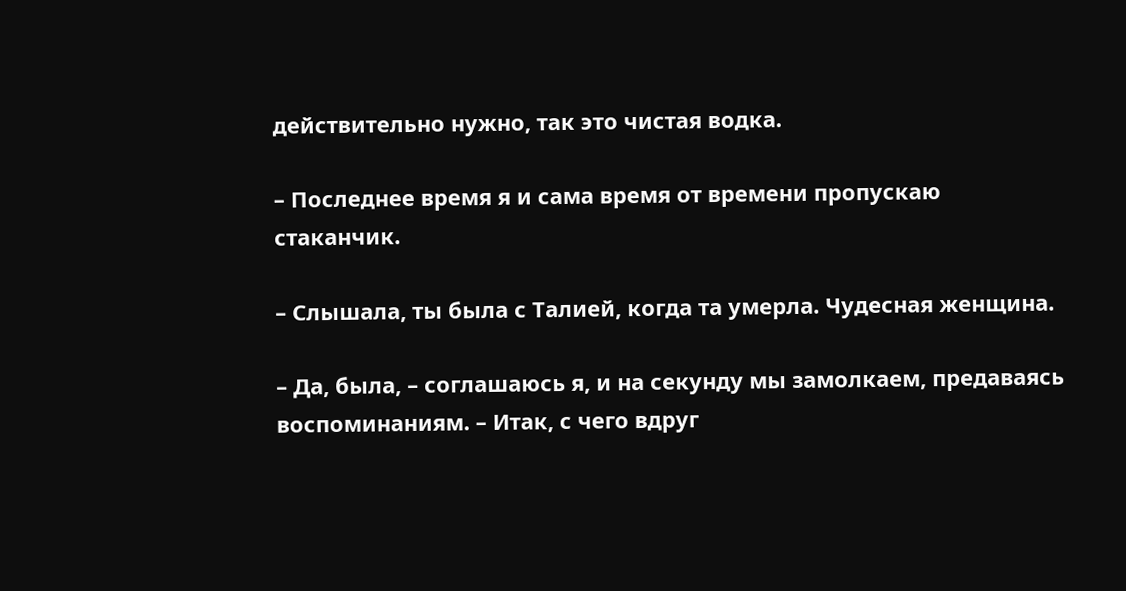действительно нужно, так это чистая водка.

– Последнее время я и сама время от времени пропускаю стаканчик.

– Слышала, ты была с Талией, когда та умерла. Чудесная женщина.

– Да, была, – соглашаюсь я, и на секунду мы замолкаем, предаваясь воспоминаниям. – Итак, с чего вдруг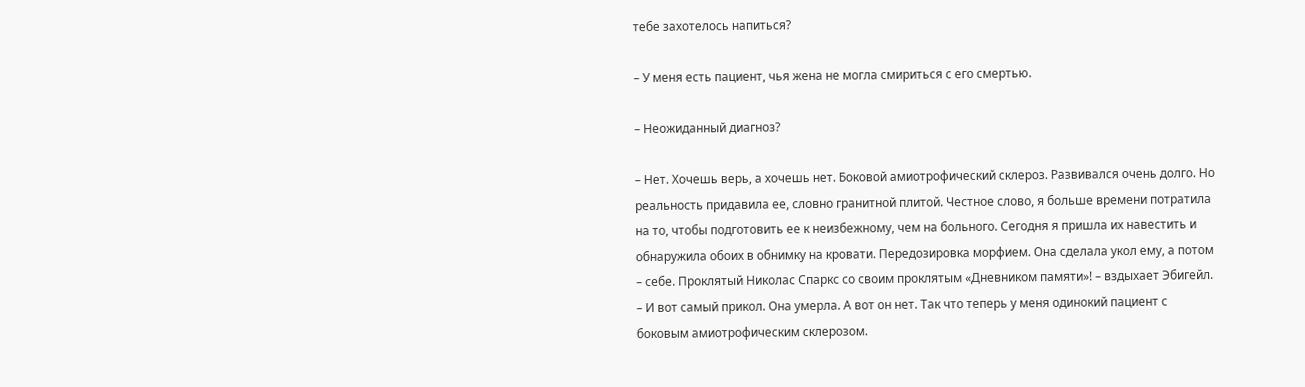тебе захотелось напиться?

– У меня есть пациент, чья жена не могла смириться с его смертью.

– Неожиданный диагноз?

– Нет. Хочешь верь, а хочешь нет. Боковой амиотрофический склероз. Развивался очень долго. Но реальность придавила ее, словно гранитной плитой. Честное слово, я больше времени потратила на то, чтобы подготовить ее к неизбежному, чем на больного. Сегодня я пришла их навестить и обнаружила обоих в обнимку на кровати. Передозировка морфием. Она сделала укол ему, а потом – себе. Проклятый Николас Спаркс со своим проклятым «Дневником памяти»! – вздыхает Эбигейл. – И вот самый прикол. Она умерла. А вот он нет. Так что теперь у меня одинокий пациент с боковым амиотрофическим склерозом.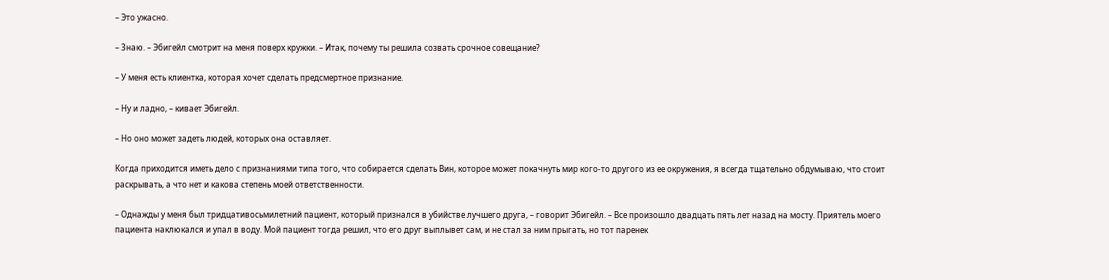– Это ужасно.

– Знаю. – Эбигейл смотрит на меня поверх кружки. – Итак, почему ты решила созвать срочное совещание?

– У меня есть клиентка, которая хочет сделать предсмертное признание.

– Ну и ладно, – кивает Эбигейл.

– Но оно может задеть людей, которых она оставляет.

Когда приходится иметь дело с признаниями типа того, что собирается сделать Вин, которое может покачнуть мир кого-то другого из ее окружения, я всегда тщательно обдумываю, что стоит раскрывать, а что нет и какова степень моей ответственности.

– Однажды у меня был тридцативосьмилетний пациент, который признался в убийстве лучшего друга, – говорит Эбигейл. – Все произошло двадцать пять лет назад на мосту. Приятель моего пациента наклюкался и упал в воду. Мой пациент тогда решил, что его друг выплывет сам, и не стал за ним прыгать, но тот паренек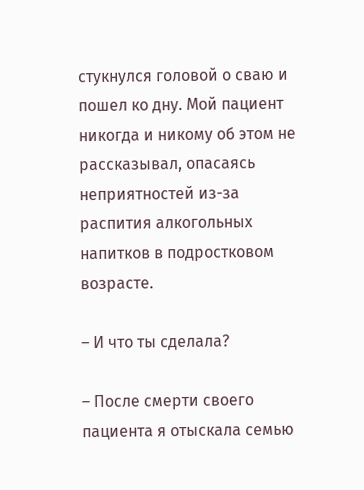стукнулся головой о сваю и пошел ко дну. Мой пациент никогда и никому об этом не рассказывал, опасаясь неприятностей из-за распития алкогольных напитков в подростковом возрасте.

– И что ты сделала?

– После смерти своего пациента я отыскала семью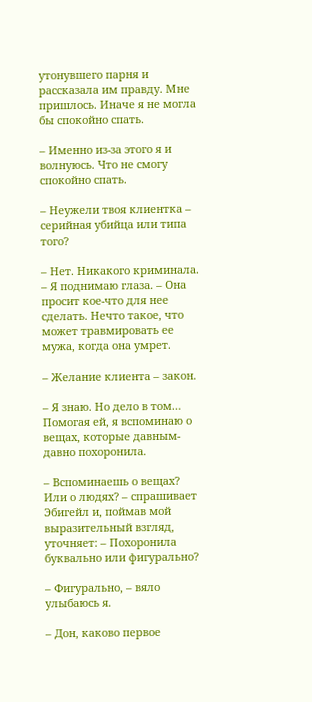утонувшего парня и рассказала им правду. Мне пришлось. Иначе я не могла бы спокойно спать.

– Именно из-за этого я и волнуюсь. Что не смогу спокойно спать.

– Неужели твоя клиентка – серийная убийца или типа того?

– Нет. Никакого криминала. – Я поднимаю глаза. – Она просит кое-что для нее сделать. Нечто такое, что может травмировать ее мужа, когда она умрет.

– Желание клиента – закон.

– Я знаю. Но дело в том… Помогая ей, я вспоминаю о вещах, которые давным-давно похоронила.

– Вспоминаешь о вещах? Или о людях? – спрашивает Эбигейл и, поймав мой выразительный взгляд, уточняет: – Похоронила буквально или фигурально?

– Фигурально, – вяло улыбаюсь я.

– Дон, каково первое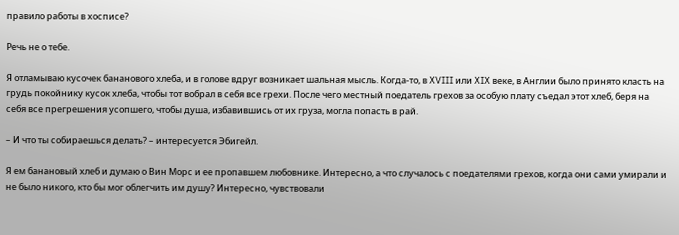правило работы в хосписе?

Речь не о тебе.

Я отламываю кусочек бананового хлеба, и в голове вдруг возникает шальная мысль. Когда-то, в XVIII или XIX веке, в Англии было принято класть на грудь покойнику кусок хлеба, чтобы тот вобрал в себя все грехи. После чего местный поедатель грехов за особую плату съедал этот хлеб, беря на себя все прегрешения усопшего, чтобы душа, избавившись от их груза, могла попасть в рай.

– И что ты собираешься делать? – интересуется Эбигейл.

Я ем банановый хлеб и думаю о Вин Морс и ее пропавшем любовнике. Интересно, а что случалось с поедателями грехов, когда они сами умирали и не было никого, кто бы мог облегчить им душу? Интересно, чувствовали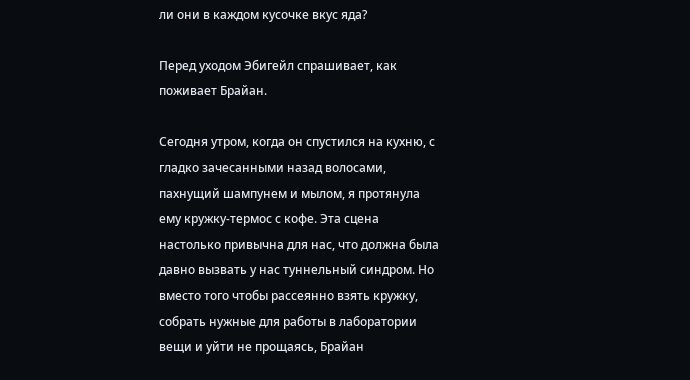ли они в каждом кусочке вкус яда?

Перед уходом Эбигейл спрашивает, как поживает Брайан.

Сегодня утром, когда он спустился на кухню, с гладко зачесанными назад волосами, пахнущий шампунем и мылом, я протянула ему кружку-термос с кофе. Эта сцена настолько привычна для нас, что должна была давно вызвать у нас туннельный синдром. Но вместо того чтобы рассеянно взять кружку, собрать нужные для работы в лаборатории вещи и уйти не прощаясь, Брайан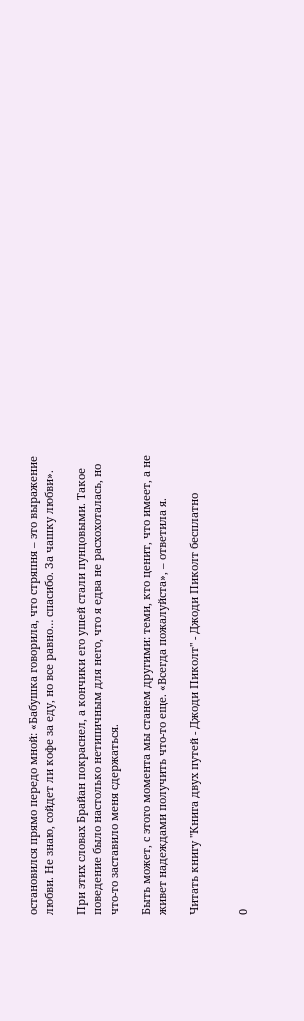остановился прямо передо мной: «Бабушка говорила, что стряпня – это выражение любви. Не знаю, сойдет ли кофе за еду, но все равно… спасибо. За чашку любви».

При этих словах Брайан покраснел, а кончики его ушей стали пунцовыми. Такое поведение было настолько нетипичным для него, что я едва не расхохоталась, но что-то заставило меня сдержаться.

Быть может, с этого момента мы станем другими: теми, кто ценит, что имеет, а не живет надеждами получить что-то еще. «Всегда пожалуйста», – ответила я.

Читать книгу "Книга двух путей - Джоди Пиколт" - Джоди Пиколт бесплатно


0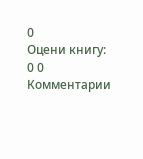0
Оцени книгу:
0 0
Комментарии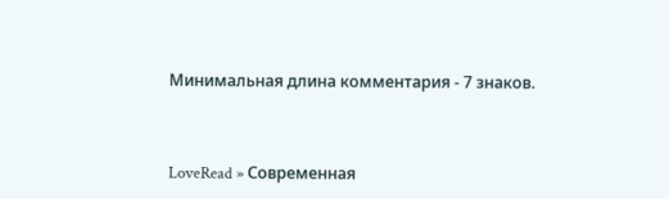Минимальная длина комментария - 7 знаков.


LoveRead » Современная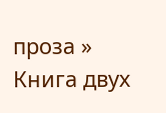проза » Книга двух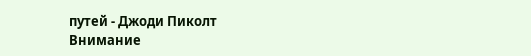путей - Джоди Пиколт
Внимание